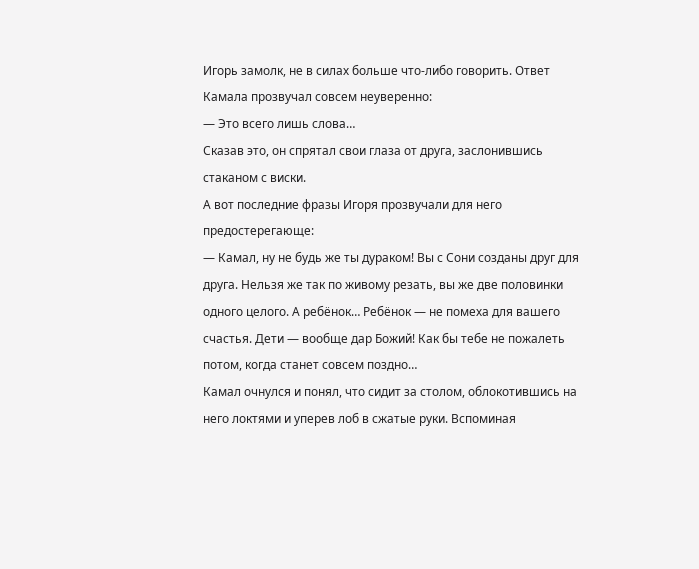Игорь замолк, не в силах больше что-либо говорить. Ответ Камала прозвучал совсем неуверенно:
— Это всего лишь слова…
Сказав это, он спрятал свои глаза от друга, заслонившись стаканом с виски.
А вот последние фразы Игоря прозвучали для него предостерегающе:
— Камал, ну не будь же ты дураком! Вы с Сони созданы друг для друга. Нельзя же так по живому резать, вы же две половинки одного целого. А ребёнок… Ребёнок — не помеха для вашего счастья. Дети — вообще дар Божий! Как бы тебе не пожалеть потом, когда станет совсем поздно…
Камал очнулся и понял, что сидит за столом, облокотившись на него локтями и уперев лоб в сжатые руки. Вспоминая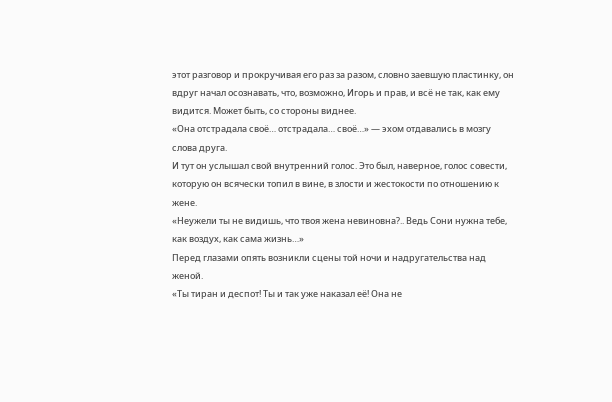этот разговор и прокручивая его раз за разом, словно заевшую пластинку, он вдруг начал осознавать, что, возможно, Игорь и прав, и всё не так, как ему видится. Может быть, со стороны виднее.
«Она отстрадала своё… отстрадала… своё…» — эхом отдавались в мозгу слова друга.
И тут он услышал свой внутренний голос. Это был, наверное, голос совести, которую он всячески топил в вине, в злости и жестокости по отношению к жене.
«Неужели ты не видишь, что твоя жена невиновна?.. Ведь Сони нужна тебе, как воздух, как сама жизнь…»
Перед глазами опять возникли сцены той ночи и надругательства над женой.
«Ты тиран и деспот! Ты и так уже наказал её! Она не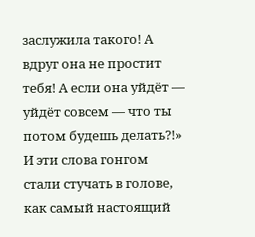заслужила такого! А вдруг она не простит тебя! А если она уйдёт — уйдёт совсем — что ты потом будешь делать?!»
И эти слова гонгом стали стучать в голове, как самый настоящий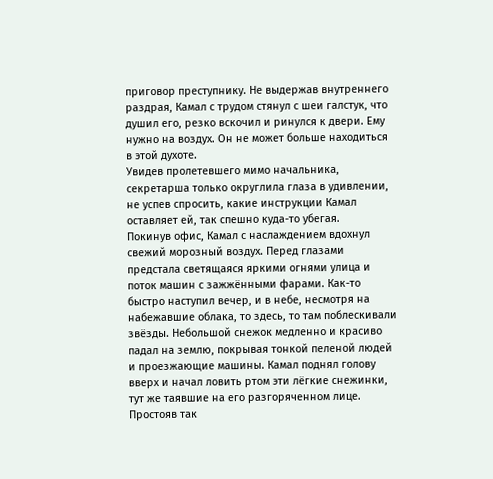приговор преступнику. Не выдержав внутреннего раздрая, Камал с трудом стянул с шеи галстук, что душил его, резко вскочил и ринулся к двери. Ему нужно на воздух. Он не может больше находиться в этой духоте.
Увидев пролетевшего мимо начальника, секретарша только округлила глаза в удивлении, не успев спросить, какие инструкции Камал оставляет ей, так спешно куда-то убегая.
Покинув офис, Камал с наслаждением вдохнул свежий морозный воздух. Перед глазами предстала светящаяся яркими огнями улица и поток машин с зажжёнными фарами. Как-то быстро наступил вечер, и в небе, несмотря на набежавшие облака, то здесь, то там поблескивали звёзды. Небольшой снежок медленно и красиво падал на землю, покрывая тонкой пеленой людей и проезжающие машины. Камал поднял голову вверх и начал ловить ртом эти лёгкие снежинки, тут же таявшие на его разгоряченном лице. Простояв так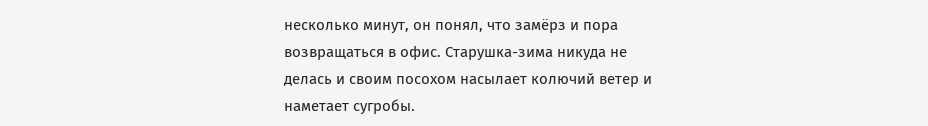несколько минут, он понял, что замёрз и пора возвращаться в офис. Старушка-зима никуда не делась и своим посохом насылает колючий ветер и наметает сугробы.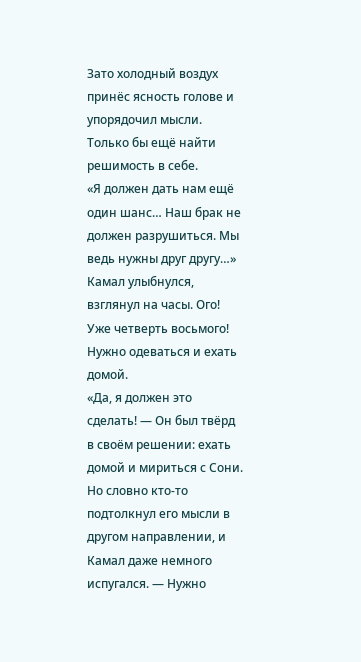Зато холодный воздух принёс ясность голове и упорядочил мысли. Только бы ещё найти решимость в себе.
«Я должен дать нам ещё один шанс… Наш брак не должен разрушиться. Мы ведь нужны друг другу…»
Камал улыбнулся, взглянул на часы. Ого! Уже четверть восьмого! Нужно одеваться и ехать домой.
«Да, я должен это сделать! — Он был твёрд в своём решении: ехать домой и мириться с Сони. Но словно кто-то подтолкнул его мысли в другом направлении, и Камал даже немного испугался. — Нужно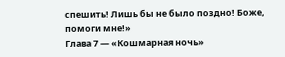спешить! Лишь бы не было поздно! Боже, помоги мне!»
Глава 7 — «Кошмарная ночь»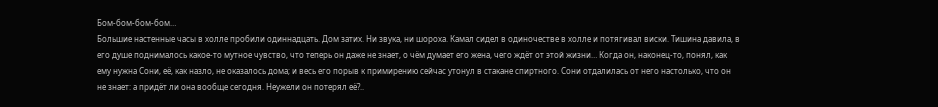Бом-бом-бом-бом…
Большие настенные часы в холле пробили одиннадцать. Дом затих. Ни звука, ни шороха. Камал сидел в одиночестве в холле и потягивал виски. Тишина давила, в его душе поднималось какое-то мутное чувство, что теперь он даже не знает, о чём думает его жена, чего ждёт от этой жизни… Когда он, наконец-то, понял, как ему нужна Сони, её, как назло, не оказалось дома; и весь его порыв к примирению сейчас утонул в стакане спиртного. Сони отдалилась от него настолько, что он не знает: а придёт ли она вообще сегодня. Неужели он потерял её?..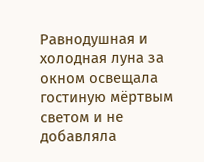Равнодушная и холодная луна за окном освещала гостиную мёртвым светом и не добавляла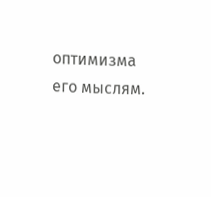оптимизма его мыслям.